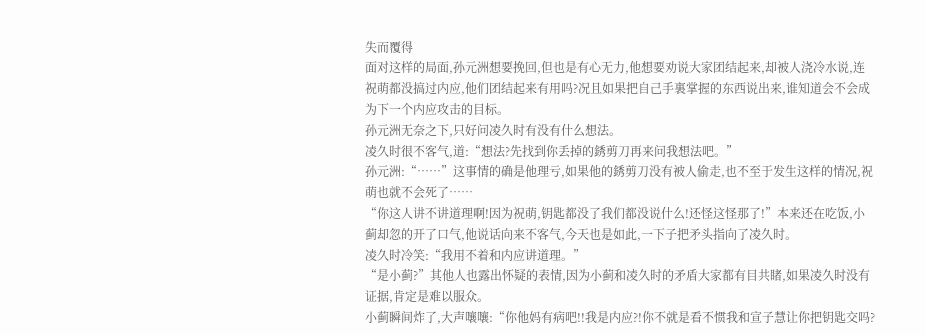失而覆得
面对这样的局面,孙元洲想要挽回,但也是有心无力,他想要劝说大家团结起来,却被人浇冷水说,连祝萌都没搞过内应,他们团结起来有用吗?况且如果把自己手裏掌握的东西说出来,谁知道会不会成为下一个内应攻击的目标。
孙元洲无奈之下,只好问凌久时有没有什么想法。
凌久时很不客气,道:“想法?先找到你丢掉的銹剪刀再来问我想法吧。”
孙元洲:“……”这事情的确是他理亏,如果他的銹剪刀没有被人偷走,也不至于发生这样的情况,祝萌也就不会死了……
“你这人讲不讲道理啊!因为祝萌,钥匙都没了我们都没说什么!还怪这怪那了!”本来还在吃饭,小蓟却忽的开了口气,他说话向来不客气,今天也是如此,一下子把矛头指向了凌久时。
凌久时冷笑:“我用不着和内应讲道理。”
“是小蓟?”其他人也露出怀疑的表情,因为小蓟和凌久时的矛盾大家都有目共睹,如果凌久时没有证据,肯定是难以服众。
小蓟瞬间炸了,大声嚷嚷:“你他妈有病吧!!我是内应?!你不就是看不惯我和宣子慧让你把钥匙交吗?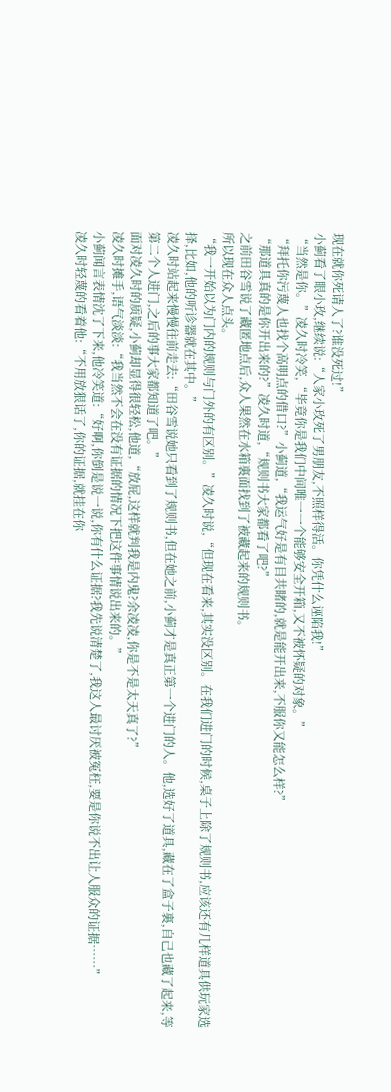现在就你死请人了?谁没死过!”
小蓟看了眼小玫,继续说:“人家小玫死了男朋友,不照样得活。你凭什么诬陷我!”
“当然是你。”凌久时冷笑,“毕竟你是我们中间唯一一个能够安全开箱,又不被怀疑的对象。”
“拜托你污蔑人也找个高明点的借口?”小蓟道,“我运气好是有目共睹的,就是能开出来,不服你又能怎么样?”
“那道具真的是你开出来的?”凌久时道,“规则书大家都看了吧?”
之前田谷雪说了藏匿地点后,众人果然在水箱裏面找到了被藏起来的规则书。
所以现在众人点头。
“我一开始以为门内的规则与门外的有区别。”凌久时说,“但现在看来,其实没区别。在我们进门的时候,桌子上除了规则书,应该还有几样道具供玩家选择,比如,他的听诊器就在其中。”
凌久时站起来慢慢往前走去:“田谷雪说她只看到了规则书,但在她之前,小蓟才是真正第一个进门的人。他,选好了道具,藏在了盒子裏,自己也藏了起来,等第二个人进门,之后的事大家都知道了吧。”
面对凌久时的质疑,小蓟却显得很轻松,他道,“放屁,这样就判我是内鬼?余凌凌,你是不是太天真了?”
凌久时摊手,语气淡淡:“我当然不会在没有证据的情况下把这件事情说出来的。”
小蓟闻言表情沈了下来,他冷笑道:“好啊,你倒是说一说,你有什么证据?我先说清楚了,我这人最讨厌被冤枉,要是你说不出让人服众的证据……”
凌久时轻蔑的看着他:“不用放狠话了,你的证据,就挂在你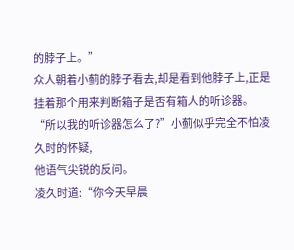的脖子上。”
众人朝着小蓟的脖子看去,却是看到他脖子上,正是挂着那个用来判断箱子是否有箱人的听诊器。
“所以我的听诊器怎么了?”小蓟似乎完全不怕凌久时的怀疑,
他语气尖锐的反问。
凌久时道:“你今天早晨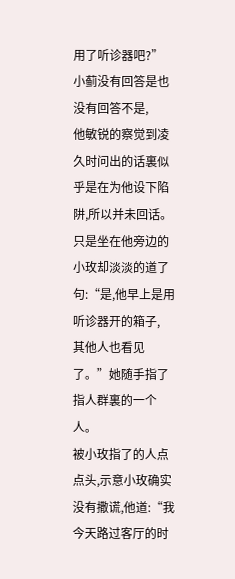用了听诊器吧?”
小蓟没有回答是也没有回答不是,
他敏锐的察觉到凌久时问出的话裏似乎是在为他设下陷阱,所以并未回话。
只是坐在他旁边的小玫却淡淡的道了句:“是,他早上是用听诊器开的箱子,
其他人也看见了。”她随手指了指人群裏的一个人。
被小玫指了的人点点头,示意小玫确实没有撒谎,他道:“我今天路过客厅的时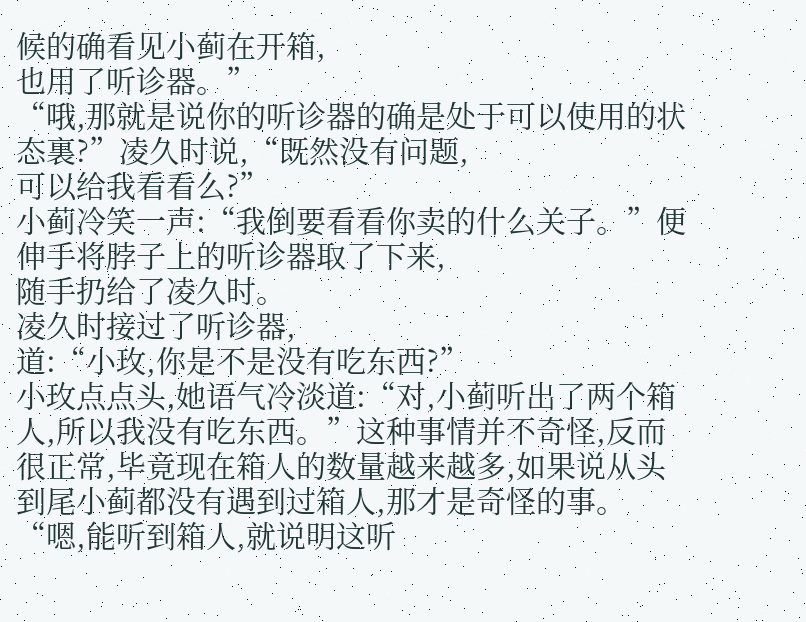候的确看见小蓟在开箱,
也用了听诊器。”
“哦,那就是说你的听诊器的确是处于可以使用的状态裏?”凌久时说,“既然没有问题,
可以给我看看么?”
小蓟冷笑一声:“我倒要看看你卖的什么关子。”便伸手将脖子上的听诊器取了下来,
随手扔给了凌久时。
凌久时接过了听诊器,
道:“小玫,你是不是没有吃东西?”
小玫点点头,她语气冷淡道:“对,小蓟听出了两个箱人,所以我没有吃东西。”这种事情并不奇怪,反而很正常,毕竟现在箱人的数量越来越多,如果说从头到尾小蓟都没有遇到过箱人,那才是奇怪的事。
“嗯,能听到箱人,就说明这听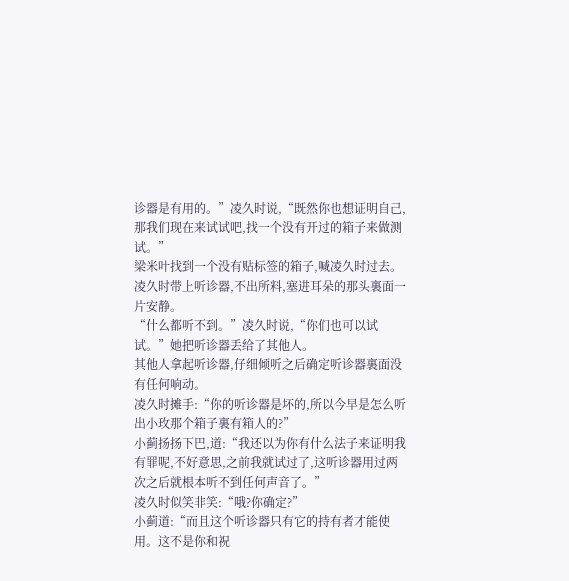诊器是有用的。”凌久时说,“既然你也想证明自己,那我们现在来试试吧,找一个没有开过的箱子来做测试。”
梁米叶找到一个没有贴标签的箱子,喊凌久时过去。
凌久时带上听诊器,不出所料,塞进耳朵的那头裏面一片安静。
“什么都听不到。”凌久时说,“你们也可以试试。”她把听诊器丢给了其他人。
其他人拿起听诊器,仔细倾听之后确定听诊器裏面没有任何响动。
凌久时摊手:“你的听诊器是坏的,所以今早是怎么听出小玫那个箱子裏有箱人的?”
小蓟扬扬下巴,道:“我还以为你有什么法子来证明我有罪呢,不好意思,之前我就试过了,这听诊器用过两次之后就根本听不到任何声音了。”
凌久时似笑非笑:“哦?你确定?”
小蓟道:“而且这个听诊器只有它的持有者才能使用。这不是你和祝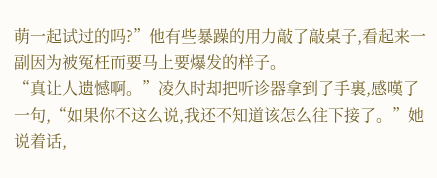萌一起试过的吗?”他有些暴躁的用力敲了敲桌子,看起来一副因为被冤枉而要马上要爆发的样子。
“真让人遗憾啊。”凌久时却把听诊器拿到了手裏,感嘆了一句,“如果你不这么说,我还不知道该怎么往下接了。”她说着话,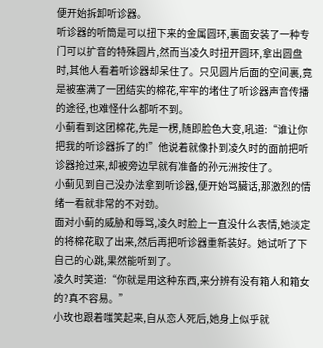便开始拆卸听诊器。
听诊器的听筒是可以扭下来的金属圆环,裏面安装了一种专门可以扩音的特殊圆片,然而当凌久时扭开圆环,拿出圆盘时,其他人看着听诊器却呆住了。只见圆片后面的空间裏,竟是被塞满了一团结实的棉花,牢牢的堵住了听诊器声音传播的途径,也难怪什么都听不到。
小蓟看到这团棉花,先是一楞,随即脸色大变,吼道:“谁让你把我的听诊器拆了的!”他说着就像扑到凌久时的面前把听诊器抢过来,却被旁边早就有准备的孙元洲按住了。
小蓟见到自己没办法拿到听诊器,便开始骂臟话,那激烈的情绪一看就非常的不对劲。
面对小蓟的威胁和辱骂,凌久时脸上一直没什么表情,她淡定的将棉花取了出来,然后再把听诊器重新装好。她试听了下自己的心跳,果然能听到了。
凌久时笑道:“你就是用这种东西,来分辨有没有箱人和箱女的?真不容易。”
小玫也跟着嗤笑起来,自从恋人死后,她身上似乎就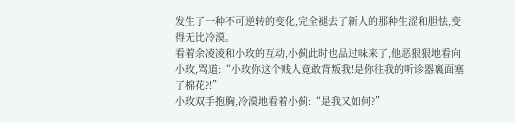发生了一种不可逆转的变化,完全褪去了新人的那种生涩和胆怯,变得无比冷漠。
看着余凌凌和小玫的互动,小蓟此时也品过味来了,他恶狠狠地看向小玫,骂道:“小玫你这个贱人竟敢背叛我!是你往我的听诊器裏面塞了棉花?!”
小玫双手抱胸,冷漠地看着小蓟:“是我又如何?”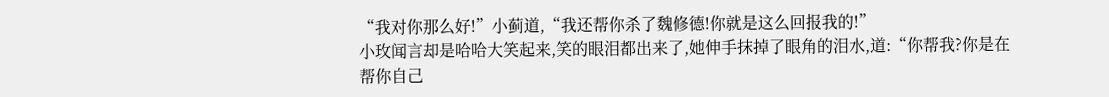“我对你那么好!”小蓟道,“我还帮你杀了魏修德!你就是这么回报我的!”
小玫闻言却是哈哈大笑起来,笑的眼泪都出来了,她伸手抹掉了眼角的泪水,道:“你帮我?你是在帮你自己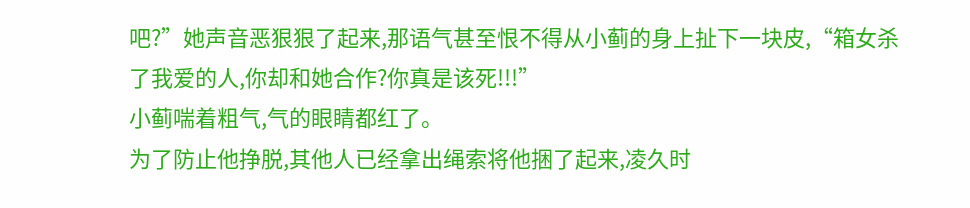吧?”她声音恶狠狠了起来,那语气甚至恨不得从小蓟的身上扯下一块皮,“箱女杀了我爱的人,你却和她合作?你真是该死!!!”
小蓟喘着粗气,气的眼睛都红了。
为了防止他挣脱,其他人已经拿出绳索将他捆了起来,凌久时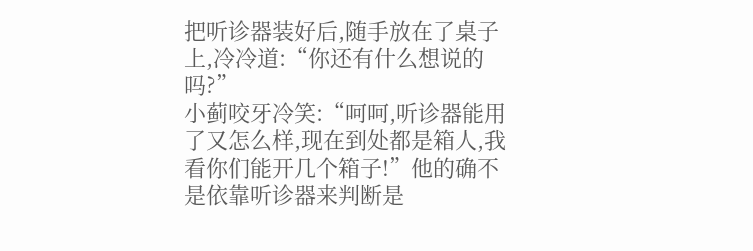把听诊器装好后,随手放在了桌子上,冷冷道:“你还有什么想说的吗?”
小蓟咬牙冷笑:“呵呵,听诊器能用了又怎么样,现在到处都是箱人,我看你们能开几个箱子!”他的确不是依靠听诊器来判断是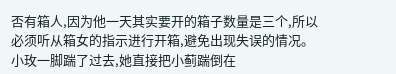否有箱人,因为他一天其实要开的箱子数量是三个,所以必须听从箱女的指示进行开箱,避免出现失误的情况。
小玫一脚踹了过去,她直接把小蓟踹倒在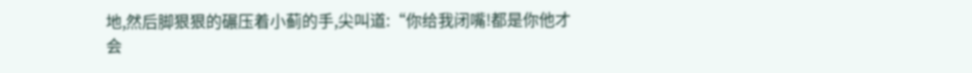地,然后脚狠狠的碾压着小蓟的手,尖叫道:“你给我闭嘴!都是你他才会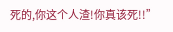死的,你这个人渣!你真该死!!”